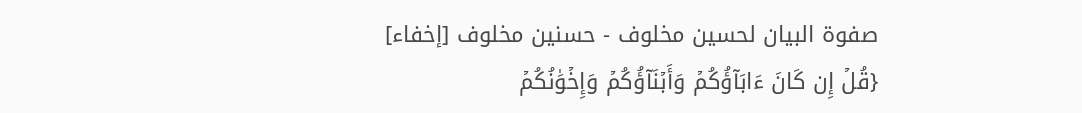صفوة البيان لحسين مخلوف - حسنين مخلوف [إخفاء]
{قُلۡ إِن كَانَ ءَابَآؤُكُمۡ وَأَبۡنَآؤُكُمۡ وَإِخۡوَٰنُكُمۡ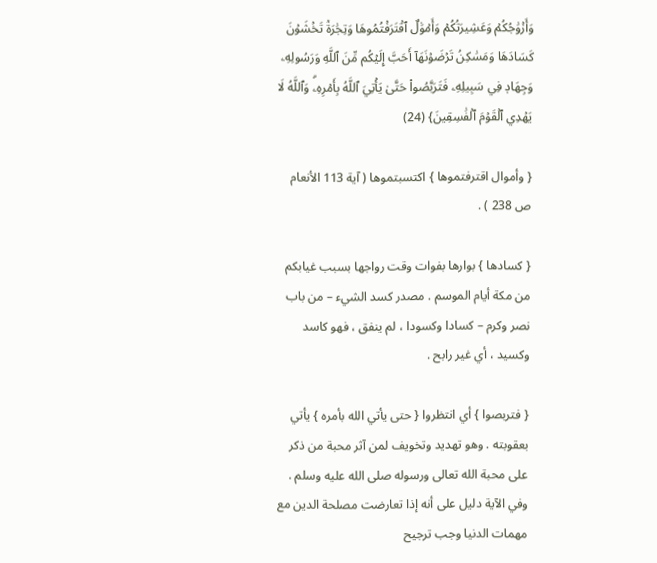وَأَزۡوَٰجُكُمۡ وَعَشِيرَتُكُمۡ وَأَمۡوَٰلٌ ٱقۡتَرَفۡتُمُوهَا وَتِجَٰرَةٞ تَخۡشَوۡنَ كَسَادَهَا وَمَسَٰكِنُ تَرۡضَوۡنَهَآ أَحَبَّ إِلَيۡكُم مِّنَ ٱللَّهِ وَرَسُولِهِۦ وَجِهَادٖ فِي سَبِيلِهِۦ فَتَرَبَّصُواْ حَتَّىٰ يَأۡتِيَ ٱللَّهُ بِأَمۡرِهِۦۗ وَٱللَّهُ لَا يَهۡدِي ٱلۡقَوۡمَ ٱلۡفَٰسِقِينَ} (24)

{ وأموال اقترفتموها } اكتسبتموها ( آية 113 الأنعام ص 238 ) .

{ كسادها } بوارها بفوات وقت رواجها بسبب غيابكم من مكة أيام الموسم . مصدر كسد الشيء – من باب نصر وكرم – كسادا وكسودا ، لم ينفق ، فهو كاسد وكسيد ، أي غير رابح .

{ فتربصوا } أي انتظروا { حتى يأتي الله بأمره } يأتي بعقوبته . وهو تهديد وتخويف لمن آثر محبة من ذكر على محبة الله تعالى ورسوله صلى الله عليه وسلم . وفي الآية دليل على أنه إذا تعارضت مصلحة الدين مع مهمات الدنيا وجب ترجيح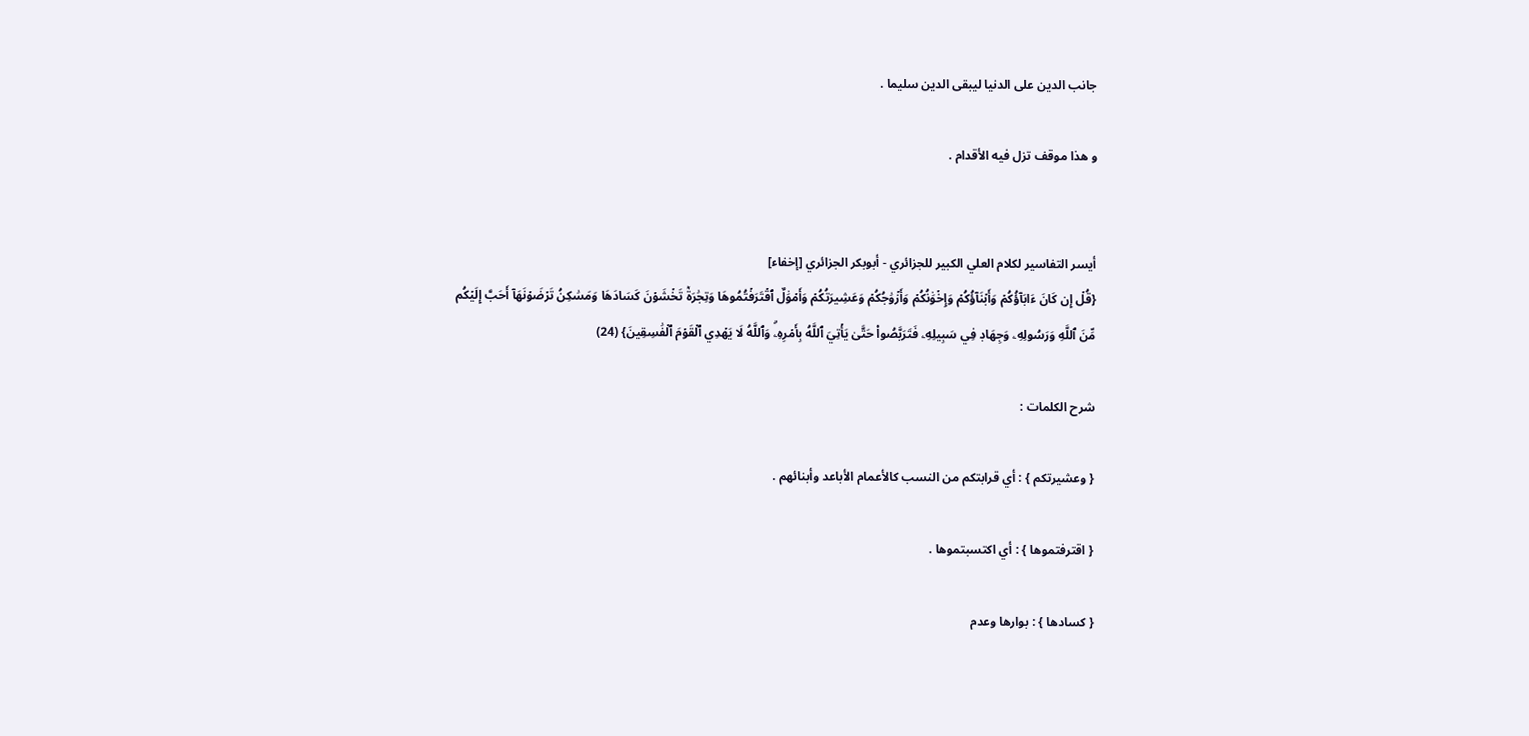جانب الدين على الدنيا ليبقى الدين سليما .

و هذا موقف تزل فيه الأقدام .


أيسر التفاسير لكلام العلي الكبير للجزائري - أبوبكر الجزائري [إخفاء]
{قُلۡ إِن كَانَ ءَابَآؤُكُمۡ وَأَبۡنَآؤُكُمۡ وَإِخۡوَٰنُكُمۡ وَأَزۡوَٰجُكُمۡ وَعَشِيرَتُكُمۡ وَأَمۡوَٰلٌ ٱقۡتَرَفۡتُمُوهَا وَتِجَٰرَةٞ تَخۡشَوۡنَ كَسَادَهَا وَمَسَٰكِنُ تَرۡضَوۡنَهَآ أَحَبَّ إِلَيۡكُم مِّنَ ٱللَّهِ وَرَسُولِهِۦ وَجِهَادٖ فِي سَبِيلِهِۦ فَتَرَبَّصُواْ حَتَّىٰ يَأۡتِيَ ٱللَّهُ بِأَمۡرِهِۦۗ وَٱللَّهُ لَا يَهۡدِي ٱلۡقَوۡمَ ٱلۡفَٰسِقِينَ} (24)

شرح الكلمات :

{ وعشيرتكم } : أي قرابتكم من النسب كالأعمام الأباعد وأبنائهم .

{ اقترفتموها } : أي اكتسبتموها .

{ كسادها } : بوارها وعدم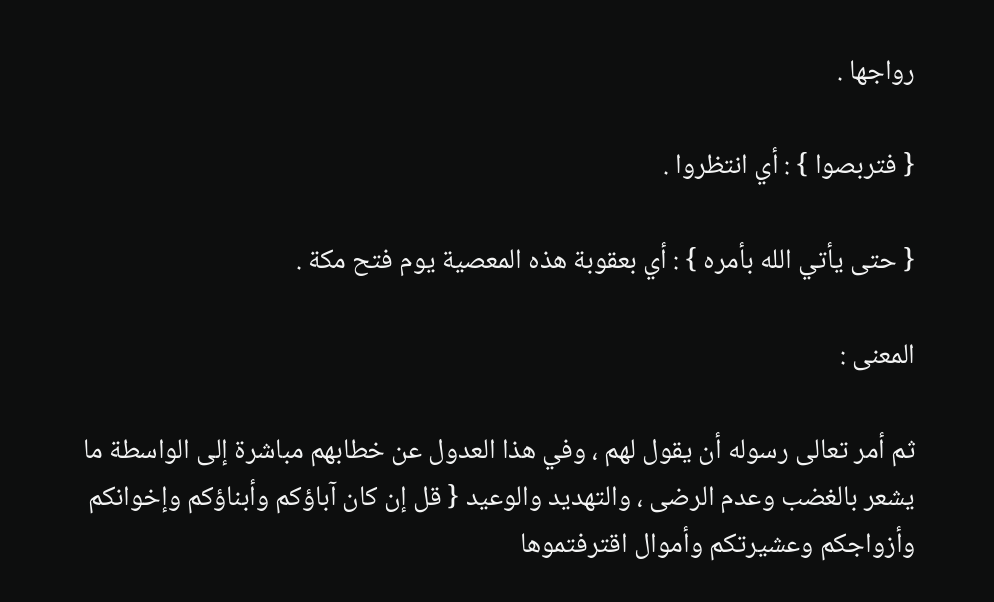رواجها .

{ فتربصوا } : أي انتظروا .

{ حتى يأتي الله بأمره } : أي بعقوبة هذه المعصية يوم فتح مكة .

المعنى :

ثم أمر تعالى رسوله أن يقول لهم ، وفي هذا العدول عن خطابهم مباشرة إلى الواسطة ما يشعر بالغضب وعدم الرضى ، والتهديد والوعيد { قل إن كان آباؤكم وأبناؤكم وإخوانكم وأزواجكم وعشيرتكم وأموال اقترفتموها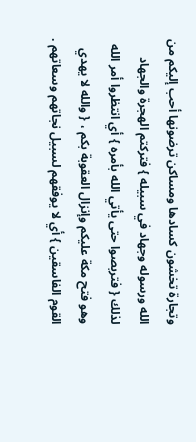وتجارة تخشون كسادها ومساكن ترضونها أحب إليكم من الله ورسوله وجهاد في سبيله } فتركتم الهجرة والجهاد لذلك { فتربصوا حتى يأتي الله بأمره } أي انتظروا أمر الله وهو فتح مكة عليكم وإنزال العقوبة بكم ، { والله لا يهدي القوم الفاسقين } أي لا يوفقهم لسبيل نجاتهم وسعاتهم .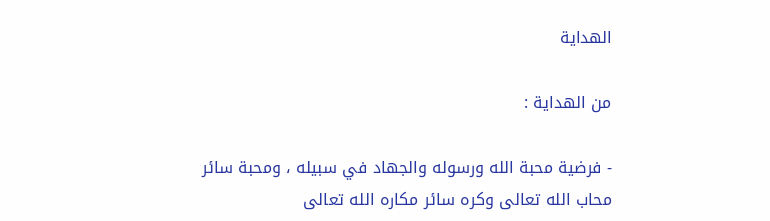الهداية

من الهداية :

- فرضية محبة الله ورسوله والجهاد في سبيله ، ومحبة سائر محاب الله تعالى وكره سائر مكاره الله تعالى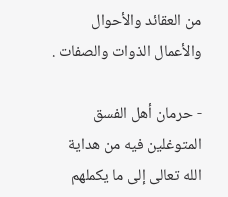من العقائد والأحوال والأعمال الذوات والصفات .

- حرمان أهل الفسق المتوغلين فيه من هداية الله تعالى إلى ما يكملهم